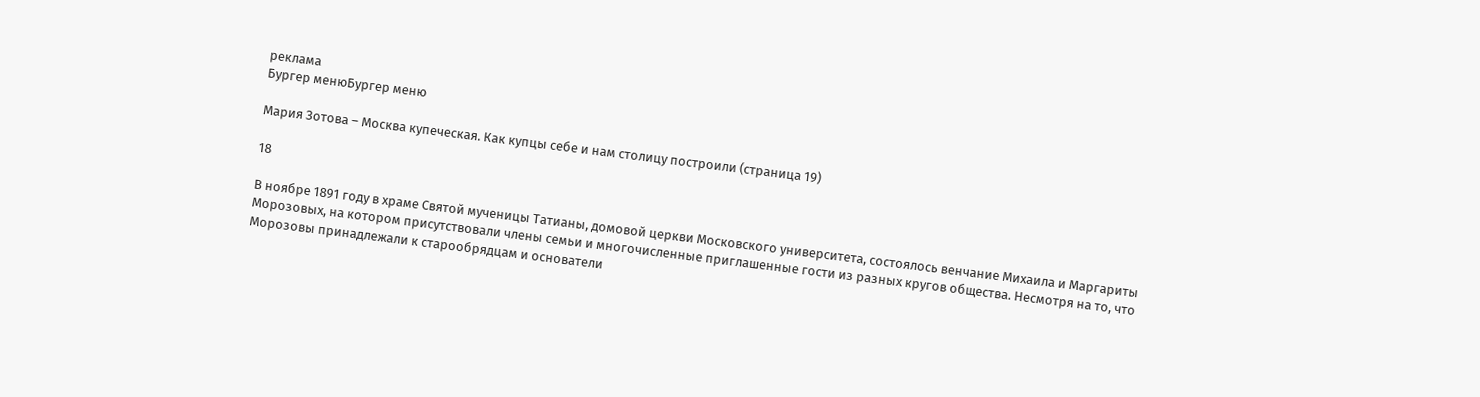реклама
Бургер менюБургер меню

Мария Зотова – Москва купеческая. Как купцы себе и нам столицу построили (страница 19)

18

В ноябре 1891 году в храме Святой мученицы Татианы, домовой церкви Московского университета, состоялось венчание Михаила и Маргариты Морозовых, на котором присутствовали члены семьи и многочисленные приглашенные гости из разных кругов общества. Несмотря на то, что Морозовы принадлежали к старообрядцам и основатели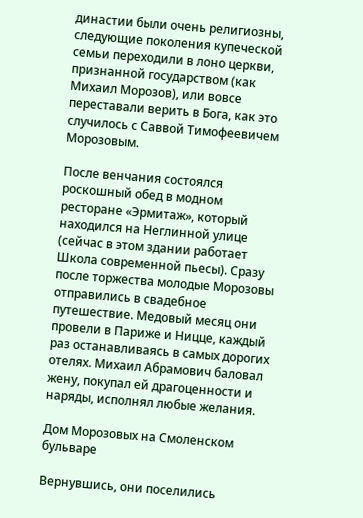династии были очень религиозны, следующие поколения купеческой семьи переходили в лоно церкви, признанной государством (как Михаил Морозов), или вовсе переставали верить в Бога, как это случилось с Саввой Тимофеевичем Морозовым.

После венчания состоялся роскошный обед в модном ресторане «Эрмитаж», который находился на Неглинной улице (сейчас в этом здании работает Школа современной пьесы). Сразу после торжества молодые Морозовы отправились в свадебное путешествие. Медовый месяц они провели в Париже и Ницце, каждый раз останавливаясь в самых дорогих отелях. Михаил Абрамович баловал жену, покупал ей драгоценности и наряды, исполнял любые желания.

Дом Морозовых на Смоленском бульваре

Вернувшись, они поселились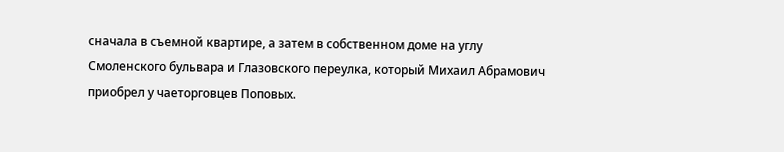сначала в съемной квартире, а затем в собственном доме на углу Смоленского бульвара и Глазовского переулка, который Михаил Абрамович приобрел у чаеторговцев Поповых.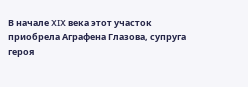В начале XIX века этот участок приобрела Аграфена Глазова, супруга героя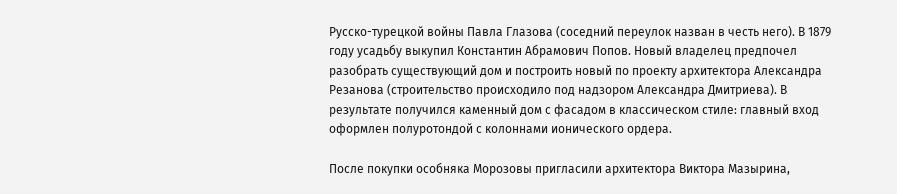Русско-турецкой войны Павла Глазова (соседний переулок назван в честь него). В 1879 году усадьбу выкупил Константин Абрамович Попов. Новый владелец предпочел разобрать существующий дом и построить новый по проекту архитектора Александра Резанова (строительство происходило под надзором Александра Дмитриева). В результате получился каменный дом с фасадом в классическом стиле: главный вход оформлен полуротондой с колоннами ионического ордера.

После покупки особняка Морозовы пригласили архитектора Виктора Мазырина,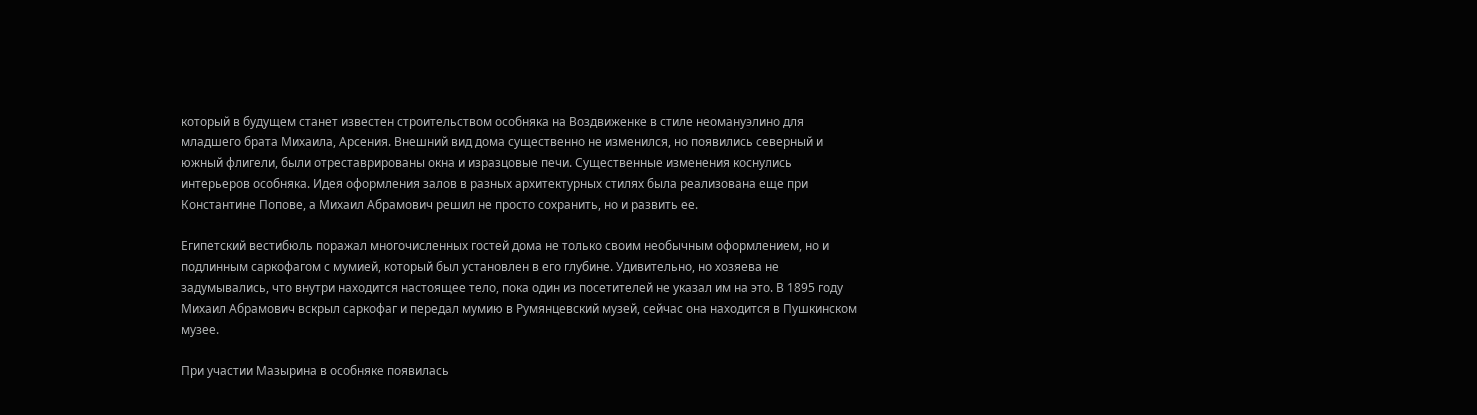который в будущем станет известен строительством особняка на Воздвиженке в стиле неомануэлино для младшего брата Михаила, Арсения. Внешний вид дома существенно не изменился, но появились северный и южный флигели, были отреставрированы окна и изразцовые печи. Существенные изменения коснулись интерьеров особняка. Идея оформления залов в разных архитектурных стилях была реализована еще при Константине Попове, а Михаил Абрамович решил не просто сохранить, но и развить ее.

Египетский вестибюль поражал многочисленных гостей дома не только своим необычным оформлением, но и подлинным саркофагом с мумией, который был установлен в его глубине. Удивительно, но хозяева не задумывались, что внутри находится настоящее тело, пока один из посетителей не указал им на это. В 1895 году Михаил Абрамович вскрыл саркофаг и передал мумию в Румянцевский музей, сейчас она находится в Пушкинском музее.

При участии Мазырина в особняке появилась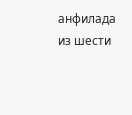анфилада из шести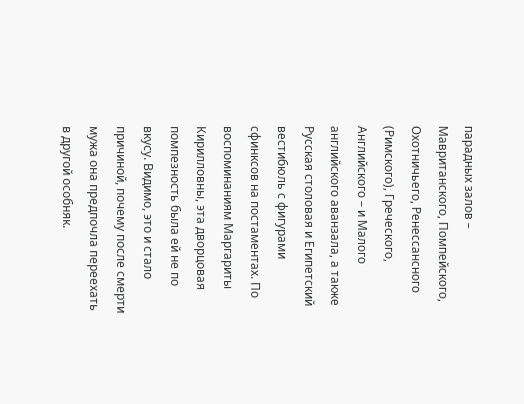парадных залов – Мавританского, Помпейского, Охотничьего, Ренессансного (Римского), Греческого, Английского – и Малого английского аванзала, а также Русская столовая и Египетский вестибюль с фигурами сфинксов на постаментах. По воспоминаниям Маргариты Кирилловны, эта дворцовая помпезность была ей не по вкусу. Видимо, это и стало причиной, почему после смерти мужа она предпочла переехать в другой особняк.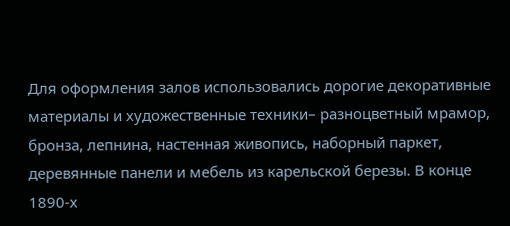Для оформления залов использовались дорогие декоративные материалы и художественные техники– разноцветный мрамор, бронза, лепнина, настенная живопись, наборный паркет, деревянные панели и мебель из карельской березы. В конце 1890-х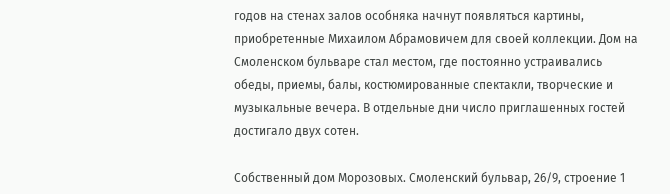годов на стенах залов особняка начнут появляться картины, приобретенные Михаилом Абрамовичем для своей коллекции. Дом на Смоленском бульваре стал местом, где постоянно устраивались обеды, приемы, балы, костюмированные спектакли, творческие и музыкальные вечера. В отдельные дни число приглашенных гостей достигало двух сотен.

Собственный дом Морозовых. Смоленский бульвар, 26/9, строение 1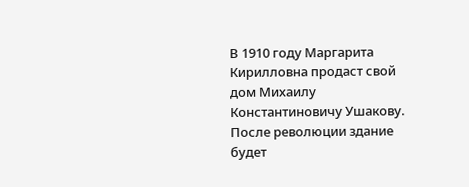В 1910 году Маргарита Кирилловна продаст свой дом Михаилу Константиновичу Ушакову. После революции здание будет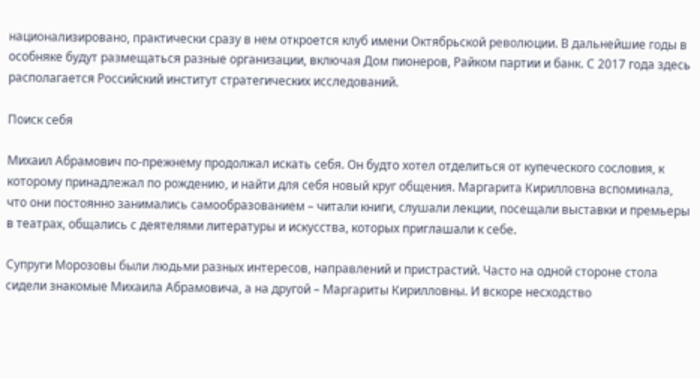национализировано, практически сразу в нем откроется клуб имени Октябрьской революции. В дальнейшие годы в особняке будут размещаться разные организации, включая Дом пионеров, Райком партии и банк. С 2017 года здесь располагается Российский институт стратегических исследований.

Поиск себя

Михаил Абрамович по-прежнему продолжал искать себя. Он будто хотел отделиться от купеческого сословия, к которому принадлежал по рождению, и найти для себя новый круг общения. Маргарита Кирилловна вспоминала, что они постоянно занимались самообразованием – читали книги, слушали лекции, посещали выставки и премьеры в театрах, общались с деятелями литературы и искусства, которых приглашали к себе.

Супруги Морозовы были людьми разных интересов, направлений и пристрастий. Часто на одной стороне стола сидели знакомые Михаила Абрамовича, а на другой – Маргариты Кирилловны. И вскоре несходство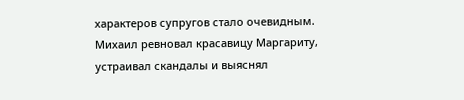характеров супругов стало очевидным. Михаил ревновал красавицу Маргариту, устраивал скандалы и выяснял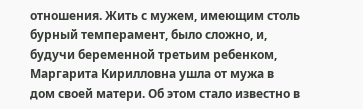отношения. Жить с мужем, имеющим столь бурный темперамент, было сложно, и, будучи беременной третьим ребенком, Маргарита Кирилловна ушла от мужа в дом своей матери. Об этом стало известно в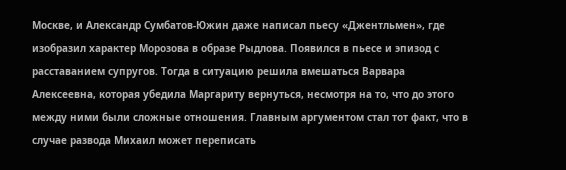Москве, и Александр Сумбатов-Южин даже написал пьесу «Джентльмен», где изобразил характер Морозова в образе Рыдлова. Появился в пьесе и эпизод с расставанием супругов. Тогда в ситуацию решила вмешаться Варвара Алексеевна, которая убедила Маргариту вернуться, несмотря на то, что до этого между ними были сложные отношения. Главным аргументом стал тот факт, что в случае развода Михаил может переписать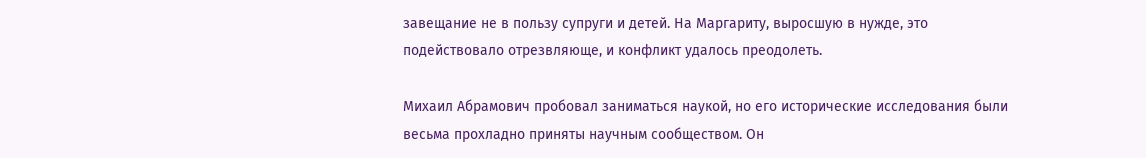завещание не в пользу супруги и детей. На Маргариту, выросшую в нужде, это подействовало отрезвляюще, и конфликт удалось преодолеть.

Михаил Абрамович пробовал заниматься наукой, но его исторические исследования были весьма прохладно приняты научным сообществом. Он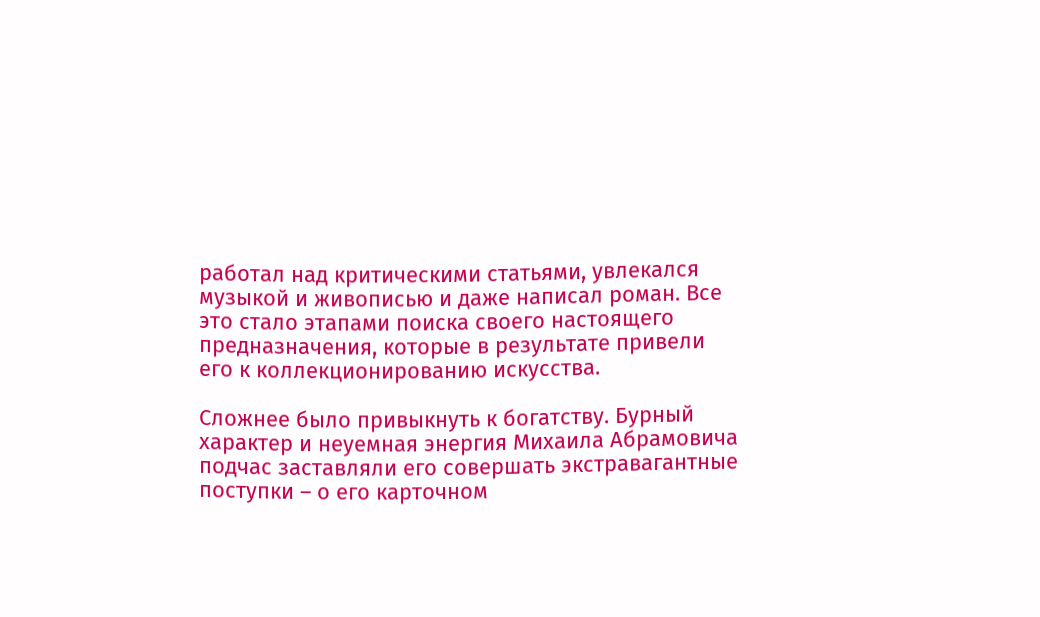работал над критическими статьями, увлекался музыкой и живописью и даже написал роман. Все это стало этапами поиска своего настоящего предназначения, которые в результате привели его к коллекционированию искусства.

Сложнее было привыкнуть к богатству. Бурный характер и неуемная энергия Михаила Абрамовича подчас заставляли его совершать экстравагантные поступки – о его карточном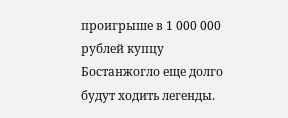проигрыше в 1 000 000 рублей купцу Бостанжогло еще долго будут ходить легенды.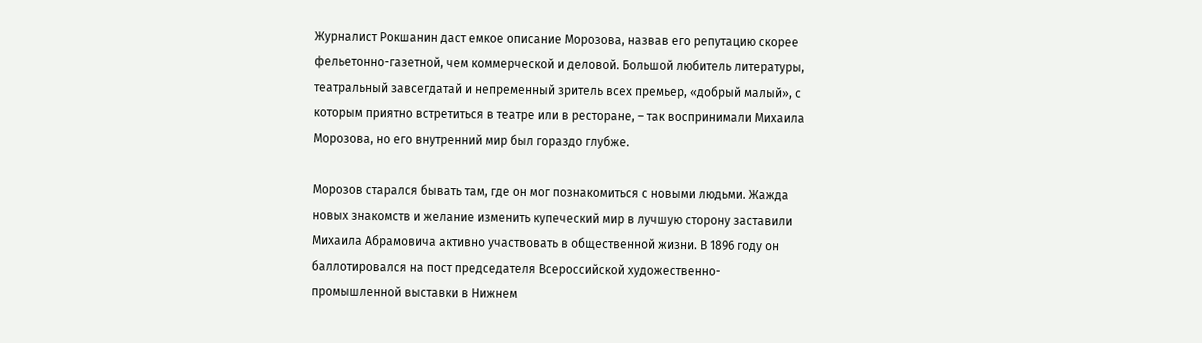Журналист Рокшанин даст емкое описание Морозова, назвав его репутацию скорее фельетонно-газетной, чем коммерческой и деловой. Большой любитель литературы, театральный завсегдатай и непременный зритель всех премьер, «добрый малый», с которым приятно встретиться в театре или в ресторане, – так воспринимали Михаила Морозова, но его внутренний мир был гораздо глубже.

Морозов старался бывать там, где он мог познакомиться с новыми людьми. Жажда новых знакомств и желание изменить купеческий мир в лучшую сторону заставили Михаила Абрамовича активно участвовать в общественной жизни. В 1896 году он баллотировался на пост председателя Всероссийской художественно-промышленной выставки в Нижнем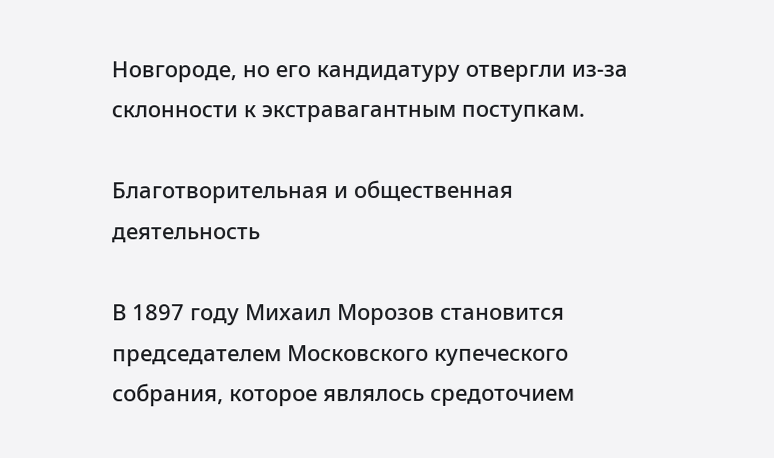Новгороде, но его кандидатуру отвергли из-за склонности к экстравагантным поступкам.

Благотворительная и общественная деятельность

В 1897 году Михаил Морозов становится председателем Московского купеческого собрания, которое являлось средоточием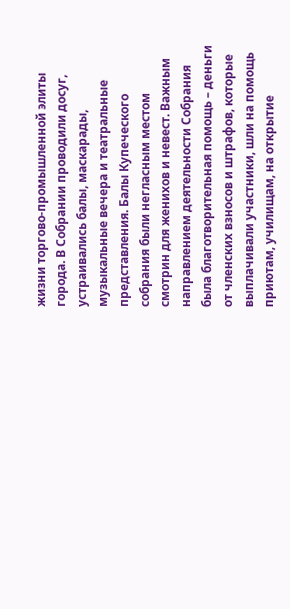жизни торгово-промышленной элиты города. В Собрании проводили досуг, устраивались балы, маскарады, музыкальные вечера и театральные представления. Балы Купеческого собрания были негласным местом смотрин для женихов и невест. Важным направлением деятельности Собрания была благотворительная помощь – деньги от членских взносов и штрафов, которые выплачивали участники, шли на помощь приютам, училищам, на открытие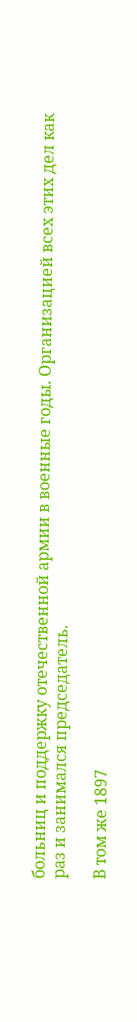больниц и поддержку отечественной армии в военные годы. Организацией всех этих дел как раз и занимался председатель.

В том же 1897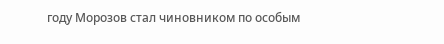году Морозов стал чиновником по особым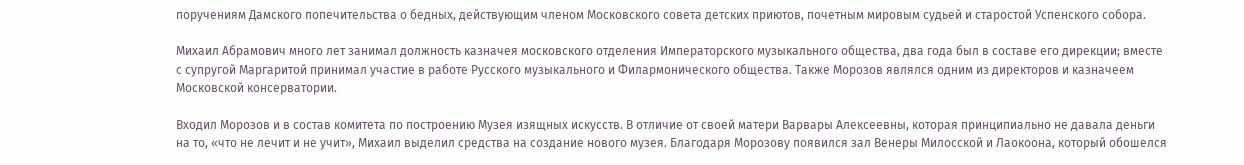поручениям Дамского попечительства о бедных, действующим членом Московского совета детских приютов, почетным мировым судьей и старостой Успенского собора.

Михаил Абрамович много лет занимал должность казначея московского отделения Императорского музыкального общества, два года был в составе его дирекции; вместе с супругой Маргаритой принимал участие в работе Русского музыкального и Филармонического общества. Также Морозов являлся одним из директоров и казначеем Московской консерватории.

Входил Морозов и в состав комитета по построению Музея изящных искусств. В отличие от своей матери Варвары Алексеевны, которая принципиально не давала деньги на то, «что не лечит и не учит», Михаил выделил средства на создание нового музея. Благодаря Морозову появился зал Венеры Милосской и Лаокоона, который обошелся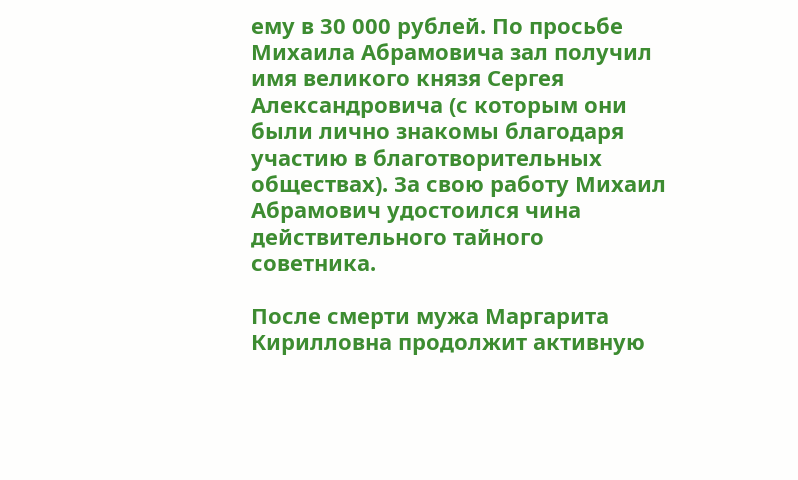ему в 30 000 рублей. По просьбе Михаила Абрамовича зал получил имя великого князя Сергея Александровича (с которым они были лично знакомы благодаря участию в благотворительных обществах). За свою работу Михаил Абрамович удостоился чина действительного тайного советника.

После смерти мужа Маргарита Кирилловна продолжит активную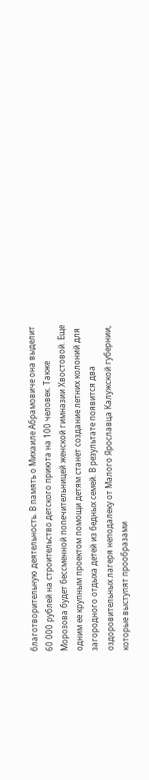благотворительную деятельность. В память о Михаиле Абрамовиче она выделит 60 000 рублей на строительство детского приюта на 100 человек. Также Морозова будет бессменной попечительницей женской гимназии Хвостовой. Еще одним ее крупным проектом помощи детям станет создание летних колоний для загородного отдыха детей из бедных семей. В результате появится два оздоровительных лагеря неподалеку от Малого Ярославца Калужской губернии, которые выступят прообразами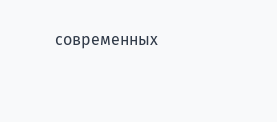современных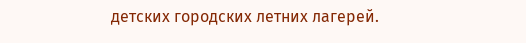детских городских летних лагерей.